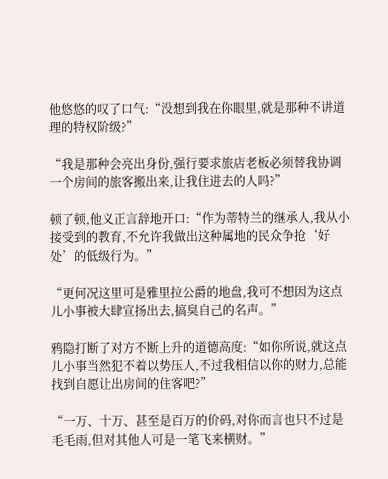他悠悠的叹了口气:“没想到我在你眼里,就是那种不讲道理的特权阶级?”

“我是那种会亮出身份,强行要求旅店老板必须替我协调一个房间的旅客搬出来,让我住进去的人吗?”

顿了顿,他义正言辞地开口:“作为蒂特兰的继承人,我从小接受到的教育,不允许我做出这种属地的民众争抢‘好处’的低级行为。”

“更何况这里可是雅里拉公爵的地盘,我可不想因为这点儿小事被大肆宣扬出去,搞臭自己的名声。”

鸦隐打断了对方不断上升的道德高度:“如你所说,就这点儿小事当然犯不着以势压人,不过我相信以你的财力,总能找到自愿让出房间的住客吧?”

“一万、十万、甚至是百万的价码,对你而言也只不过是毛毛雨,但对其他人可是一笔飞来横财。”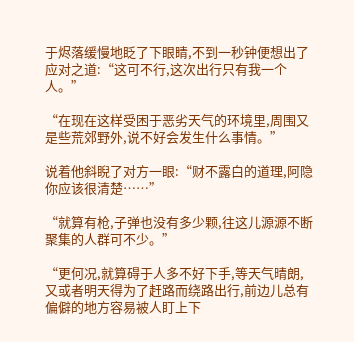于烬落缓慢地眨了下眼睛,不到一秒钟便想出了应对之道:“这可不行,这次出行只有我一个人。”

“在现在这样受困于恶劣天气的环境里,周围又是些荒郊野外,说不好会发生什么事情。”

说着他斜睨了对方一眼:“财不露白的道理,阿隐你应该很清楚……”

“就算有枪,子弹也没有多少颗,往这儿源源不断聚集的人群可不少。”

“更何况,就算碍于人多不好下手,等天气晴朗,又或者明天得为了赶路而绕路出行,前边儿总有偏僻的地方容易被人盯上下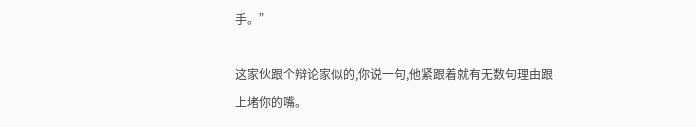手。”

这家伙跟个辩论家似的,你说一句,他紧跟着就有无数句理由跟上堵你的嘴。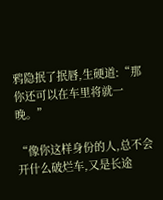鸦隐抿了抿唇,生硬道:“那你还可以在车里将就一晚。”

“像你这样身份的人,总不会开什么破烂车,又是长途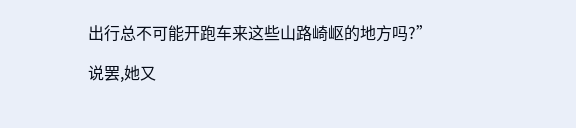出行总不可能开跑车来这些山路崎岖的地方吗?”

说罢,她又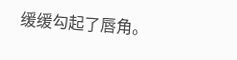缓缓勾起了唇角。